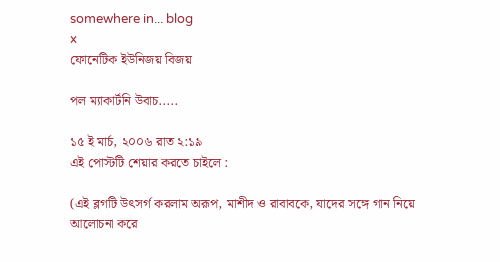somewhere in... blog
x
ফোনেটিক ইউনিজয় বিজয়

পল ম্যাকার্টনি উবাচ.....

১৫ ই মার্চ, ২০০৬ রাত ২:১৯
এই পোস্টটি শেয়ার করতে চাইলে :

(এই ব্লগটি উৎসর্গ করলাম অরূপ, মাশীদ ও রাবাবকে, যাদের সঙ্গে গান নিয়ে আলোচনা করে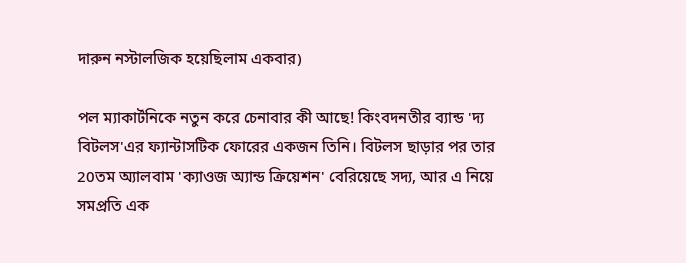দারুন নস্টালজিক হয়েছিলাম একবার)

পল ম্যাকার্টনিকে নতুন করে চেনাবার কী আছে! কিংবদনতীর ব্যান্ড 'দ্য বিটলস'এর ফ্যান্টাসটিক ফোরের একজন তিনি। বিটলস ছাড়ার পর তার 20তম অ্যালবাম 'ক্যাওজ অ্যান্ড ক্রিয়েশন' বেরিয়েছে সদ্য, আর এ নিয়ে সমপ্রতি এক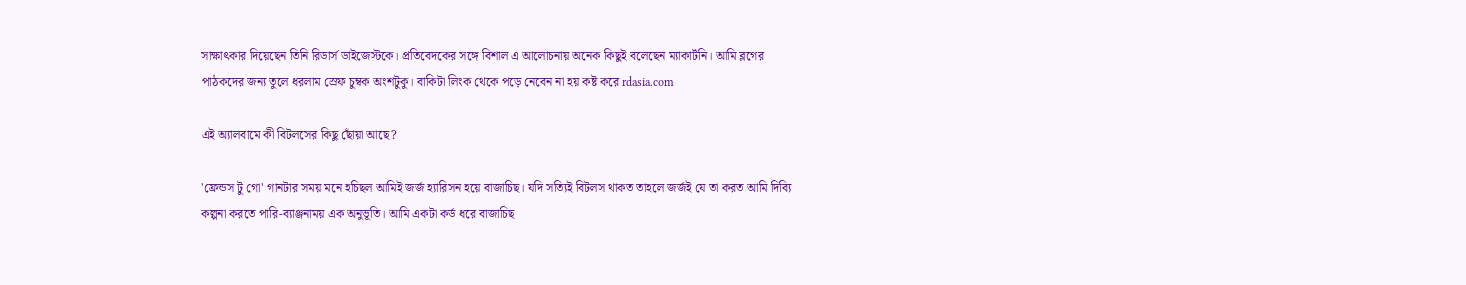সাক্ষাৎকার দিয়েছেন তিনি রিডার্স ডাইজেস্টকে। প্রতিবেদকের সঙ্গে বিশাল এ আলোচনায় অনেক কিছুই বলেছেন ম্যাকার্টনি। আমি ব্লগের পাঠকদের জন্য তুলে ধরলাম স্রেফ চুম্বক অংশটুকু। বাকিটা লিংক থেকে পড়ে নেবেন না হয় কষ্ট করে rdasia.com

এই অ্যালবামে কী বিটলসের কিছু ছোঁয়া আছে?

'ফ্রেন্ডস টু গো' গানটার সময় মনে হচিছল আমিই জর্জ হ্যারিসন হয়ে বাজাচিছ। যদি সত্যিই বিটলস থাকত তাহলে জর্জই যে তা করত আমি দিব্যি কল্পনা করতে পারি-ব্যাঞ্জনাময় এক অনুভূতি। আমি একটা কর্ড ধরে বাজাচিছ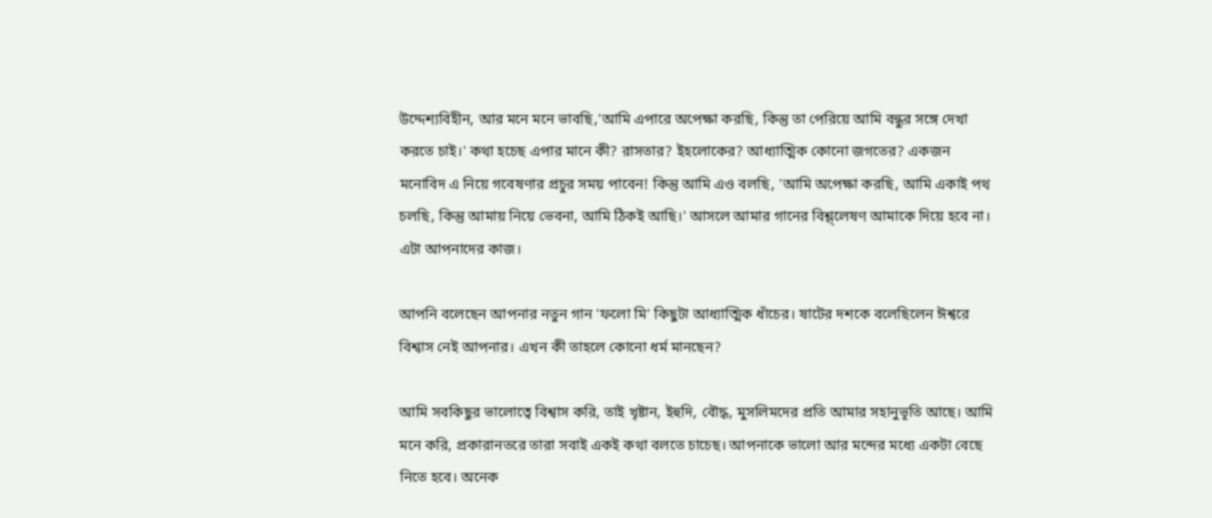উদ্দেশ্যবিহীন, আর মনে মনে ভাবছি,'আমি এপারে অপেক্ষা করছি, কিন্তু তা পেরিয়ে আমি বন্ধুর সঙ্গে দেখা করতে চাই।' কথা হচেছ এপার মানে কী? রাসতার? ইহলোকের? আধ্যাত্মিক কোনো জগতের? একজন মনোবিদ এ নিয়ে গবেষণার প্রচুর সময় পাবেন! কিন্তু আমি এও বলছি, 'আমি অপেক্ষা করছি, আমি একাই পথ চলছি, কিন্তু আমায় নিয়ে ভেবনা, আমি ঠিকই আছি।' আসলে আমার গানের বিশ্ল্লেষণ আমাকে দিয়ে হবে না। এটা আপনাদের কাজ।

আপনি বলেছেন আপনার নতুন গান 'ফলো মি' কিছুটা আধ্যাত্মিক ধাঁচের। ষাটের দশকে বলেছিলেন ঈশ্বরে বিশ্বাস নেই আপনার। এখন কী তাহলে কোনো ধর্ম মানছেন?

আমি সবকিছুর ভালোত্বে বিশ্বাস করি, তাই খৃষ্টান, ইহুদি, বৌদ্ধ, মুসলিমদের প্রতি আমার সহানুভূতি আছে। আমি মনে করি, প্রকারানতরে তারা সবাই একই কথা বলতে চাচেছ। আপনাকে ভালো আর মন্দের মধ্যে একটা বেছে নিতে হবে। অনেক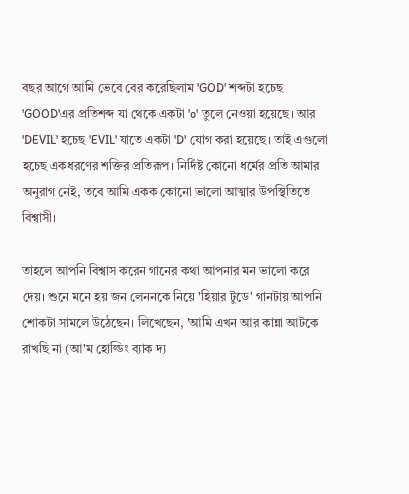বছর আগে আমি ভেবে বের করেছিলাম 'GOD' শব্দটা হচেছ 'GOOD'এর প্রতিশব্দ যা থেকে একটা 'o' তুলে নেওয়া হয়েছে। আর 'DEVIL' হচেছ 'EVIL' যাতে একটা 'D' যোগ করা হয়েছে। তাই এগুলো হচেছ একধরণের শক্তির প্রতিরূপ। নির্দিষ্ট কোনো ধর্মের প্রতি আমার অনুরাগ নেই, তবে আমি একক কোনো ভালো আত্মার উপস্থিতিতে বিশ্বাসী।

তাহলে আপনি বিশ্বাস করেন গানের কথা আপনার মন ভালো করে দেয়। শুনে মনে হয় জন লেননকে নিয়ে 'হিয়ার টুডে' গানটায় আপনি শোকটা সামলে উঠেছেন। লিখেছেন, 'আমি এখন আর কান্না আটকে রাখছি না (আ'ম হোল্ডিং ব্যাক দ্য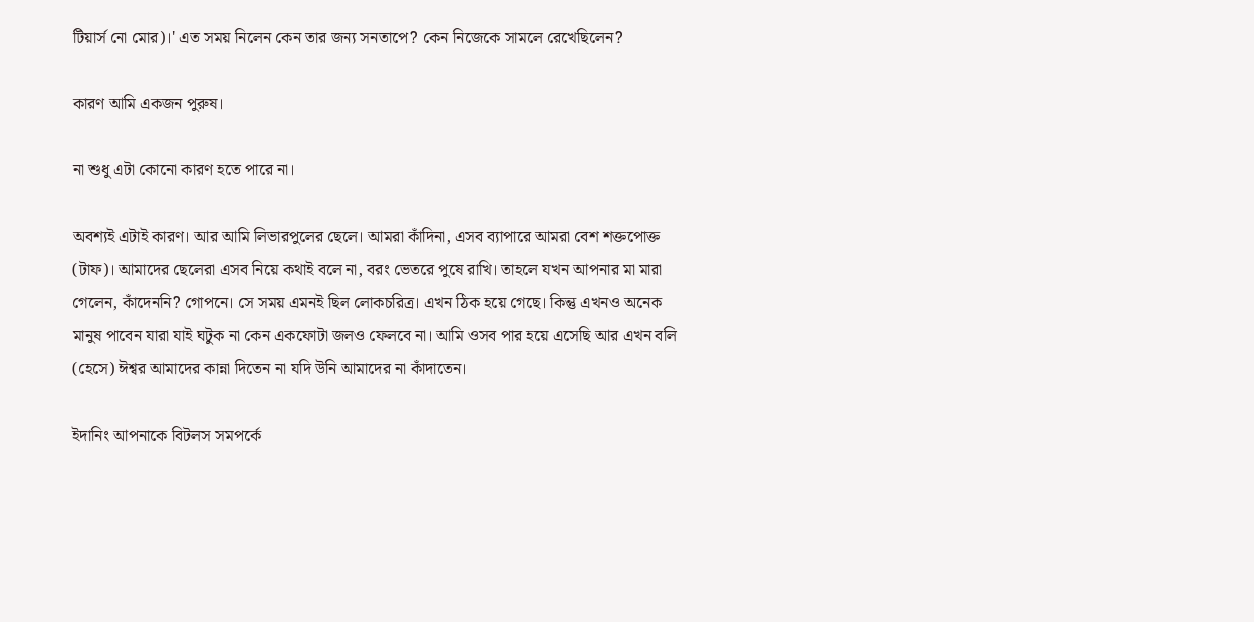টিয়ার্স নো মোর)।' এত সময় নিলেন কেন তার জন্য সনতাপে? কেন নিজেকে সামলে রেখেছিলেন?

কারণ আমি একজন পুরুষ।

না শুধু এটা কোনো কারণ হতে পারে না।

অবশ্যই এটাই কারণ। আর আমি লিভারপুলের ছেলে। আমরা কাঁদিনা, এসব ব্যাপারে আমরা বেশ শক্তপোক্ত (টাফ)। আমাদের ছেলেরা এসব নিয়ে কথাই বলে না, বরং ভেতরে পুষে রাখি। তাহলে যখন আপনার মা মারা গেলেন, কাঁদেননি? গোপনে। সে সময় এমনই ছিল লোকচরিত্র। এখন ঠিক হয়ে গেছে। কিন্তু এখনও অনেক মানুষ পাবেন যারা যাই ঘটুক না কেন একফোটা জলও ফেলবে না। আমি ওসব পার হয়ে এসেছি আর এখন বলি (হেসে) ঈশ্বর আমাদের কান্না দিতেন না যদি উনি আমাদের না কাঁদাতেন।

ইদানিং আপনাকে বিটলস সমপর্কে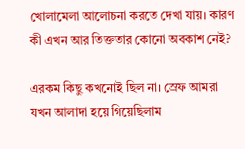খোলামেলা আলোচনা করতে দেখা যায়। কারণ কী এখন আর তিক্ততার কোনো অবকাশ নেই?

এরকম কিছু কখনোই ছিল না। স্রেফ আমরা যখন আলাদা হয়ে গিয়েছিলাম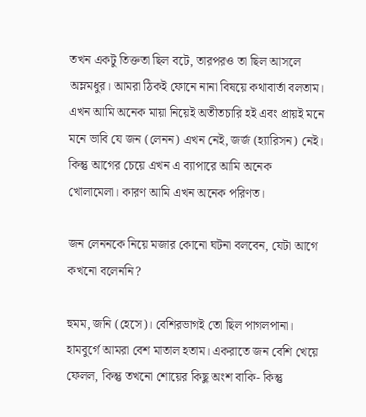তখন একটু তিক্ততা ছিল বটে, তারপরও তা ছিল আসলে অম্লমধুর। আমরা ঠিকই ফোনে নানা বিষয়ে কথাবার্তা বলতাম। এখন আমি অনেক মায়া নিয়েই অতীতচারি হই এবং প্রায়ই মনে মনে ভাবি যে জন (লেনন) এখন নেই, জর্জ (হ্যারিসন) নেই। কিন্তু আগের চেয়ে এখন এ ব্যাপারে আমি অনেক খোলামেলা। কারণ আমি এখন অনেক পরিণত।

জন লেননকে নিয়ে মজার কোনো ঘটনা বলবেন, যেটা আগে কখনো বলেননি?

হুমম, জনি (হেসে)। বেশিরভাগই তো ছিল পাগলপানা। হামবুর্গে আমরা বেশ মাতাল হতাম। একরাতে জন বেশি খেয়ে ফেলল, কিন্তু তখনো শোয়ের কিছু অংশ বাকি- কিন্তু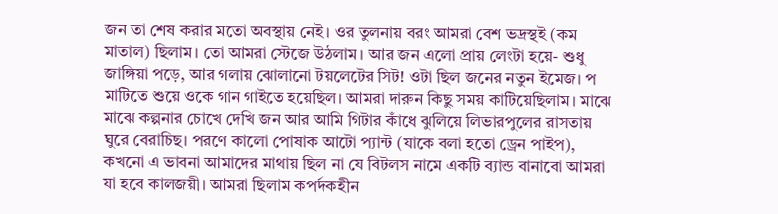জন তা শেষ করার মতো অবস্থায় নেই। ওর তুলনায় বরং আমরা বেশ ভদ্রস্থই (কম মাতাল) ছিলাম। তো আমরা স্টেজে উঠলাম। আর জন এলো প্রায় লেংটা হয়ে- শুধু জাঙ্গিয়া পড়ে, আর গলায় ঝোলানো টয়লেটের সিট! ওটা ছিল জনের নতুন ইমেজ। প মাটিতে শুয়ে ওকে গান গাইতে হয়েছিল। আমরা দারুন কিছু সময় কাটিয়েছিলাম। মাঝে মাঝে কল্পনার চোখে দেখি জন আর আমি গিটার কাঁধে ঝুলিয়ে লিভারপুলের রাসতায় ঘুরে বেরাচিছ। পরণে কালো পোষাক আটো প্যান্ট (যাকে বলা হতো ড্রেন পাইপ), কখনো এ ভাবনা আমাদের মাথায় ছিল না যে বিটলস নামে একটি ব্যান্ড বানাবো আমরা যা হবে কালজয়ী। আমরা ছিলাম কপর্দকহীন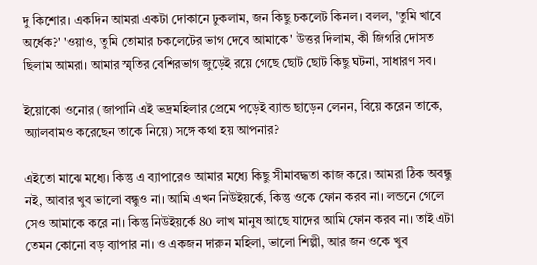দু কিশোর। একদিন আমরা একটা দোকানে ঢুকলাম, জন কিছু চকলেট কিনল। বলল, 'তুমি খাবে অর্ধেক?' 'ওয়াও, তুমি তোমার চকলেটের ভাগ দেবে আমাকে' উত্তর দিলাম, কী জিগরি দোসত ছিলাম আমরা। আমার স্মৃতির বেশিরভাগ জুড়েই রয়ে গেছে ছোট ছোট কিছু ঘটনা, সাধারণ সব।

ইয়োকো ওনোর (জাপানি এই ভদ্রমহিলার প্রেমে পড়েই ব্যান্ড ছাড়েন লেনন, বিয়ে করেন তাকে, অ্যালবামও করেছেন তাকে নিয়ে) সঙ্গে কথা হয় আপনার?

এইতো মাঝে মধ্যে। কিন্তু এ ব্যাপারেও আমার মধ্যে কিছু সীমাবদ্ধতা কাজ করে। আমরা ঠিক অবন্ধু নই, আবার খুব ভালো বন্ধুও না। আমি এখন নিউইয়র্কে, কিন্তু ওকে ফোন করব না। লন্ডনে গেলে সেও আমাকে করে না। কিন্তু নিউইয়র্কে 80 লাখ মানুষ আছে যাদের আমি ফোন করব না। তাই এটা তেমন কোনো বড় ব্যাপার না। ও একজন দারুন মহিলা, ভালো শিল্পী, আর জন ওকে খুব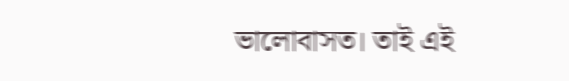ভালোবাসত। তাই এই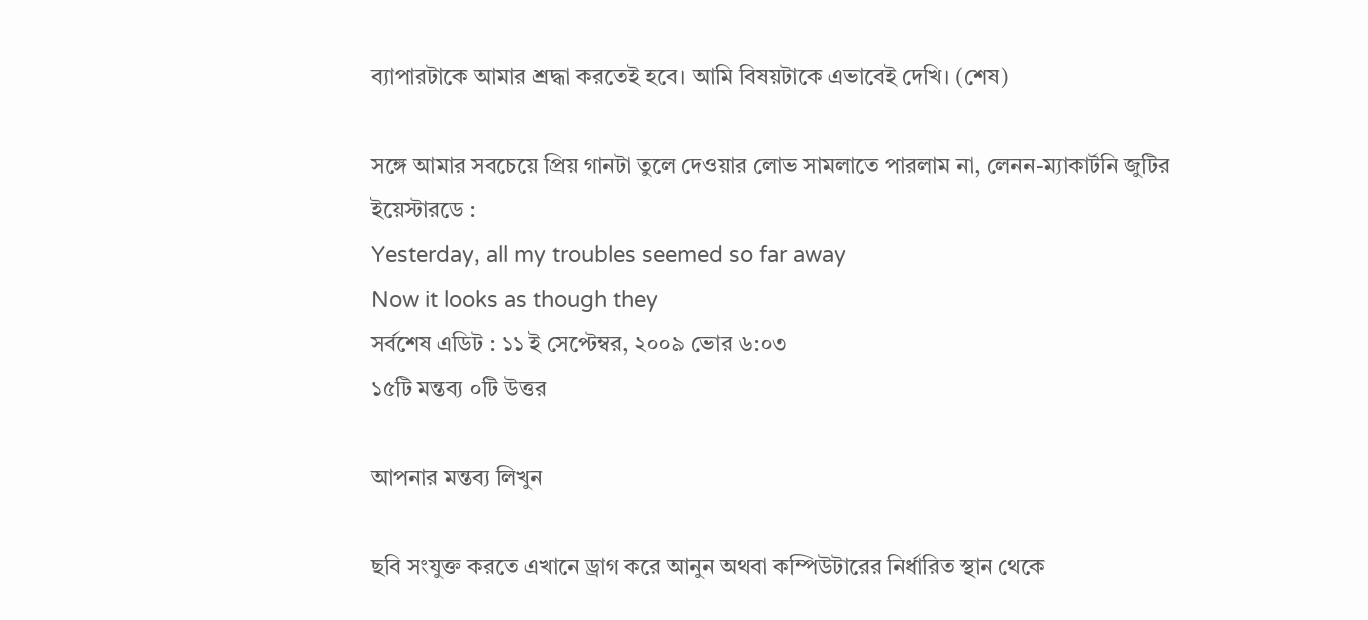ব্যাপারটাকে আমার শ্রদ্ধা করতেই হবে। আমি বিষয়টাকে এভাবেই দেখি। (শেষ)

সঙ্গে আমার সবচেয়ে প্রিয় গানটা তুলে দেওয়ার লোভ সামলাতে পারলাম না, লেনন-ম্যাকার্টনি জুটির ইয়েস্টারডে :
Yesterday, all my troubles seemed so far away
Now it looks as though they
সর্বশেষ এডিট : ১১ ই সেপ্টেম্বর, ২০০৯ ভোর ৬:০৩
১৫টি মন্তব্য ০টি উত্তর

আপনার মন্তব্য লিখুন

ছবি সংযুক্ত করতে এখানে ড্রাগ করে আনুন অথবা কম্পিউটারের নির্ধারিত স্থান থেকে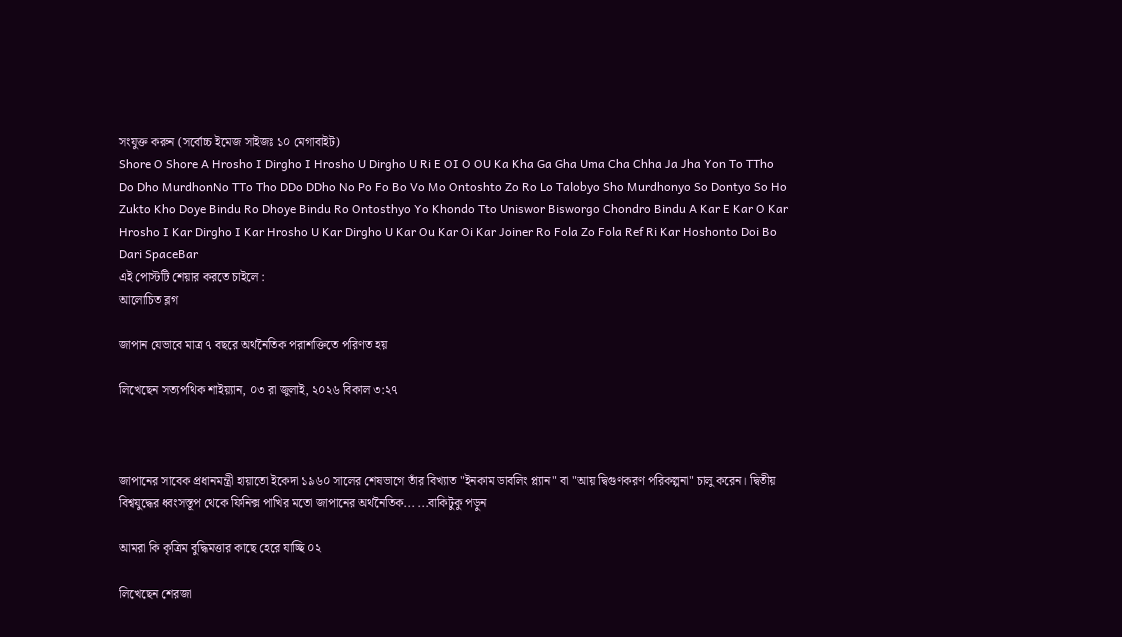সংযুক্ত করুন (সর্বোচ্চ ইমেজ সাইজঃ ১০ মেগাবাইট)
Shore O Shore A Hrosho I Dirgho I Hrosho U Dirgho U Ri E OI O OU Ka Kha Ga Gha Uma Cha Chha Ja Jha Yon To TTho Do Dho MurdhonNo TTo Tho DDo DDho No Po Fo Bo Vo Mo Ontoshto Zo Ro Lo Talobyo Sho Murdhonyo So Dontyo So Ho Zukto Kho Doye Bindu Ro Dhoye Bindu Ro Ontosthyo Yo Khondo Tto Uniswor Bisworgo Chondro Bindu A Kar E Kar O Kar Hrosho I Kar Dirgho I Kar Hrosho U Kar Dirgho U Kar Ou Kar Oi Kar Joiner Ro Fola Zo Fola Ref Ri Kar Hoshonto Doi Bo Dari SpaceBar
এই পোস্টটি শেয়ার করতে চাইলে :
আলোচিত ব্লগ

জাপান যেভাবে মাত্র ৭ বছরে অর্থনৈতিক পরাশক্তিতে পরিণত হয়

লিখেছেন সত্যপথিক শাইয়্যান, ০৩ রা জুলাই, ২০২৬ বিকাল ৩:২৭



জাপানের সাবেক প্রধানমন্ত্রী হায়াতো ইকেদা ১৯৬০ সালের শেষভাগে তাঁর বিখ্যাত "ইনকাম ডাবলিং প্ল্যান" বা "আয় দ্বিগুণকরণ পরিকল্পনা" চালু করেন। দ্বিতীয় বিশ্বযুদ্ধের ধ্বংসস্তূপ থেকে ফিনিক্স পাখির মতো জাপানের অর্থনৈতিক... ...বাকিটুকু পড়ুন

আমরা কি কৃত্রিম বুদ্ধিমত্তার কাছে হেরে যাচ্ছি ০২

লিখেছেন শেরজা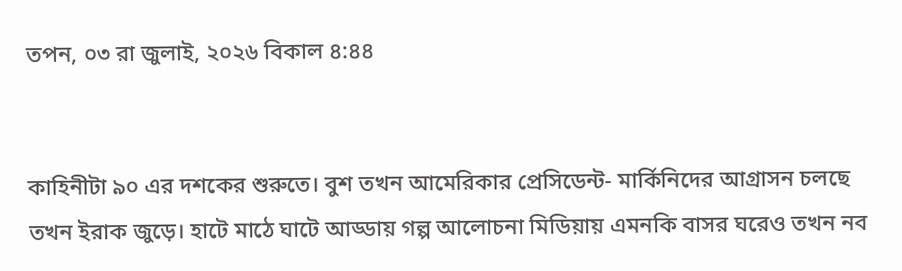তপন, ০৩ রা জুলাই, ২০২৬ বিকাল ৪:৪৪


কাহিনীটা ৯০ এর দশকের শুরুতে। বুশ তখন আমেরিকার প্রেসিডেন্ট- মার্কিনিদের আগ্রাসন চলছে তখন ইরাক জুড়ে। হাটে মাঠে ঘাটে আড্ডায় গল্প আলোচনা মিডিয়ায় এমনকি বাসর ঘরেও তখন নব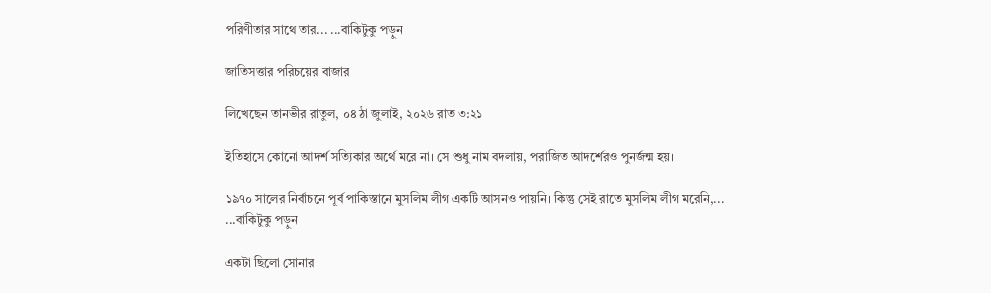পরিণীতার সাথে তার... ...বাকিটুকু পড়ুন

জাতিসত্তার পরিচয়ের বাজার

লিখেছেন তানভীর রাতুল, ০৪ ঠা জুলাই, ২০২৬ রাত ৩:২১

ইতিহাসে কোনো আদর্শ সত্যিকার অর্থে মরে না। সে শুধু নাম বদলায়, পরাজিত আদর্শেরও পুনর্জন্ম হয়।

১৯৭০ সালের নির্বাচনে পূর্ব পাকিস্তানে মুসলিম লীগ একটি আসনও পায়নি। কিন্তু সেই রাতে মুসলিম লীগ মরেনি,... ...বাকিটুকু পড়ুন

একটা ছিলো সোনার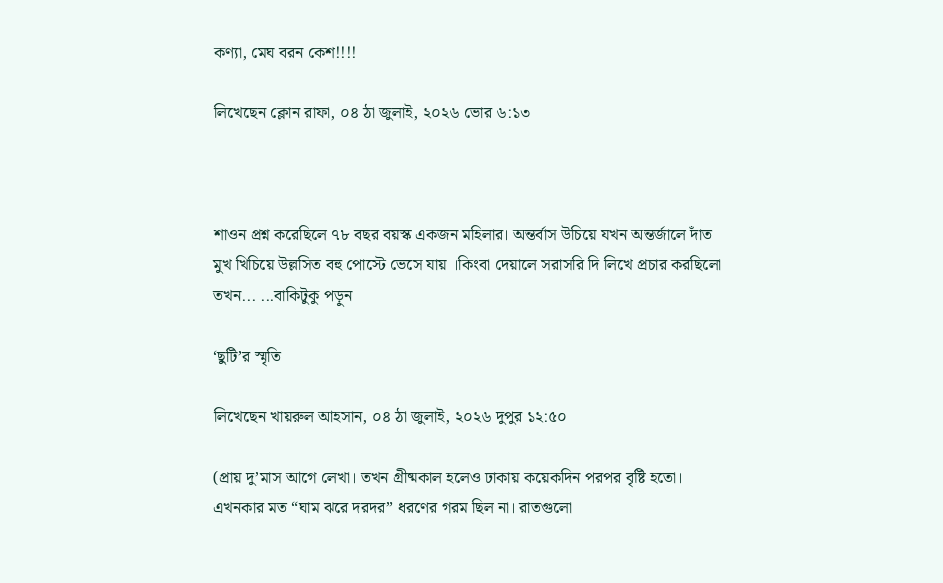কণ‍্যা, মেঘ বরন কেশ!!!!

লিখেছেন ক্লোন রাফা, ০৪ ঠা জুলাই, ২০২৬ ভোর ৬:১৩



শাওন প্রশ্ন করেছিলে ৭৮ বছর বয়স্ক একজন মহিলার। অন্তর্বাস উচিয়ে যখন অন্তর্জালে দাঁত মুখ খিচিয়ে উল্লসিত বহু পোস্টে ভেসে যায় ।কিংবা দেয়ালে সরাসরি দি লিখে প্রচার করছিলো তখন... ...বাকিটুকু পড়ুন

‘ছুটি’র স্মৃতি

লিখেছেন খায়রুল আহসান, ০৪ ঠা জুলাই, ২০২৬ দুপুর ১২:৫০

(প্রায় দু’মাস আগে লেখা। তখন গ্রীষ্মকাল হলেও ঢাকায় কয়েকদিন পরপর বৃষ্টি হতো। এখনকার মত “ঘাম ঝরে দরদর” ধরণের গরম ছিল না। রাতগুলো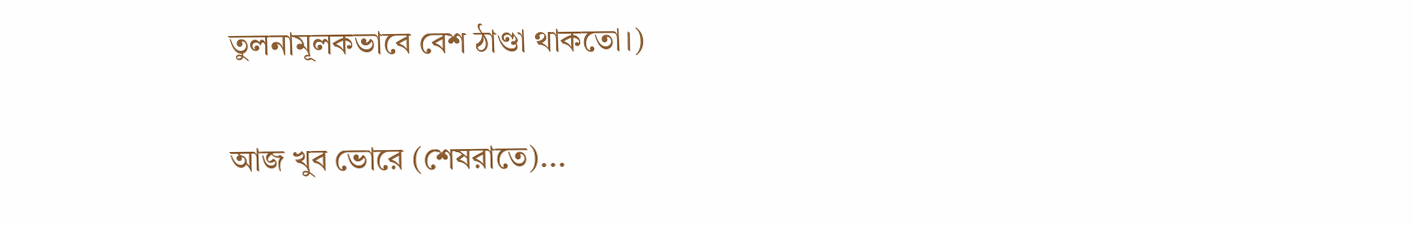তুলনামূলকভাবে বেশ ঠাণ্ডা থাকতো।)

আজ খুব ভোরে (শেষরাতে)...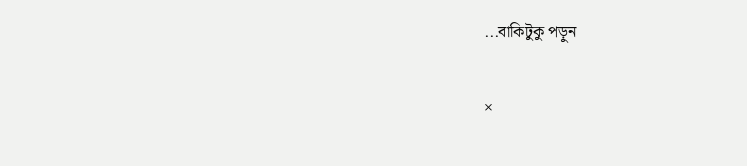...বাকিটুকু পড়ুন

×